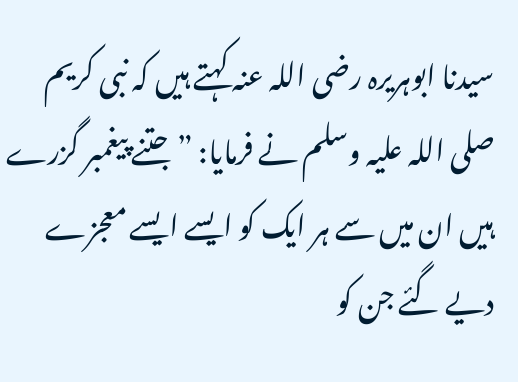سیدنا ابوہریرہ رضی اللہ عنہ کہتے ہیں کہ نبی کریم صلی اللہ علیہ وسلم نے فرمایا: ”جتنے پیغمبر گزرے ہیں ان میں سے ہر ایک کو ایسے ایسے معجزے دیے گئے جن کو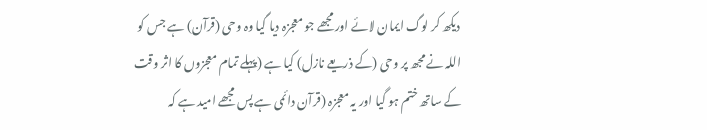دیکھ کر لوگ ایمان لائے اور مجھے جو معجزہ دیا گیا وہ وحی (قرآن) ہے جس کو اللہ نے مجھ پر وحی (کے ذریعے نازل) کیا ہے (پہلے تمام معجزوں کا اثر وقت کے ساتھ ختم ہو گیا اور یہ معجزہ (قرآن دائمی ہے پس مجھے امید ہے کہ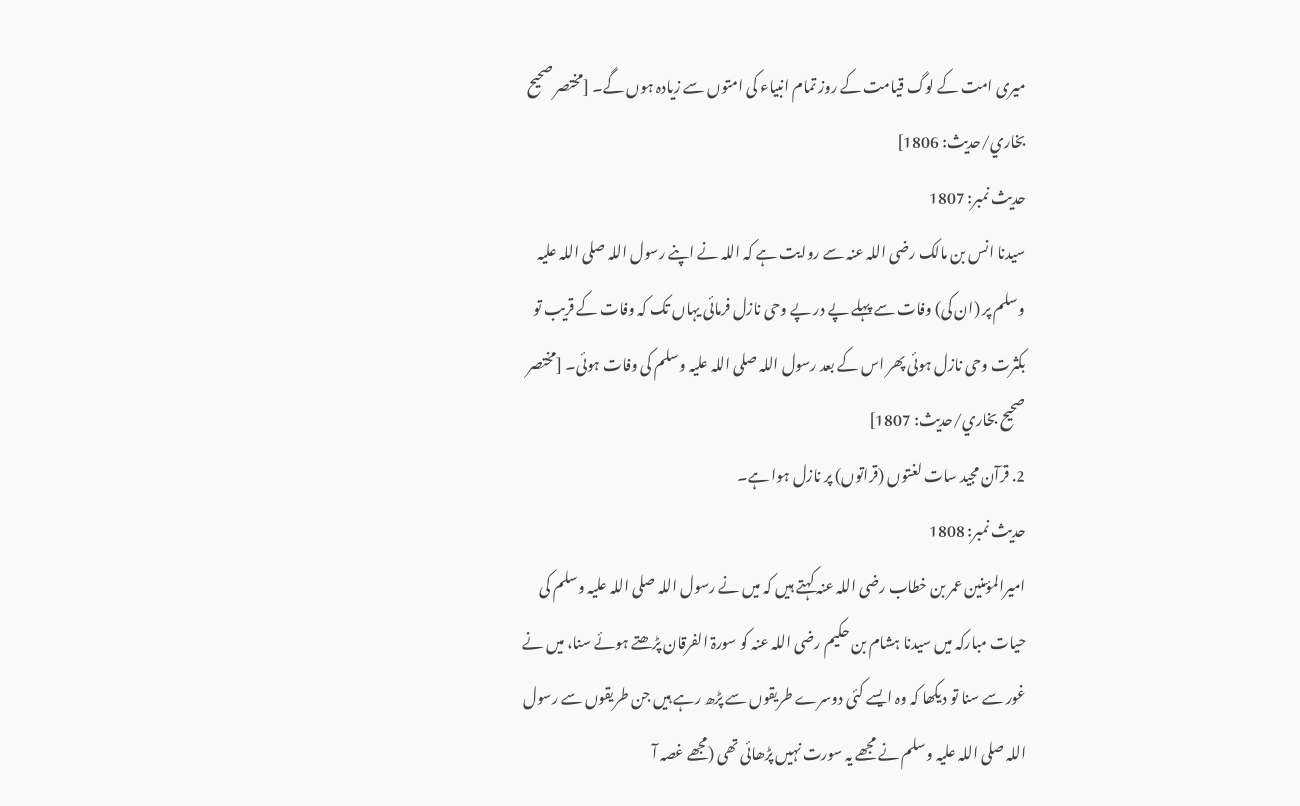میری امت کے لوگ قیامت کے روز تمام انبیاء کی امتوں سے زیادہ ہوں گے۔ [مختصر صحيح بخاري/حدیث: 1806]
حدیث نمبر: 1807
سیدنا انس بن مالک رضی اللہ عنہ سے روایت ہے کہ اللہ نے اپنے رسول اللہ صلی اللہ علیہ وسلم پر (ان کی) وفات سے پہلے پے در پے وحی نازل فرمائی یہاں تک کہ وفات کے قریب تو بکثرت وحی نازل ہوئی پھر اس کے بعد رسول اللہ صلی اللہ علیہ وسلم کی وفات ہوئی۔ [مختصر صحيح بخاري/حدیث: 1807]
2. قرآن مجید سات لغتوں (قراتوں) پر نازل ہوا ہے۔
حدیث نمبر: 1808
امیرالمؤمنین عمر بن خطاب رضی اللہ عنہ کہتے ہیں کہ میں نے رسول اللہ صلی اللہ علیہ وسلم کی حیات مبارکہ میں سیدنا ہشام بن حکیم رضی اللہ عنہ کو سورۃ الفرقان پڑھتے ہوئے سنا، میں نے غور سے سنا تو دیکھا کہ وہ ایسے کئی دوسرے طریقوں سے پڑھ رہے ہیں جن طریقوں سے رسول اللہ صلی اللہ علیہ وسلم نے مجھے یہ سورت نہیں پڑھائی تھی (مجھے غصہ آ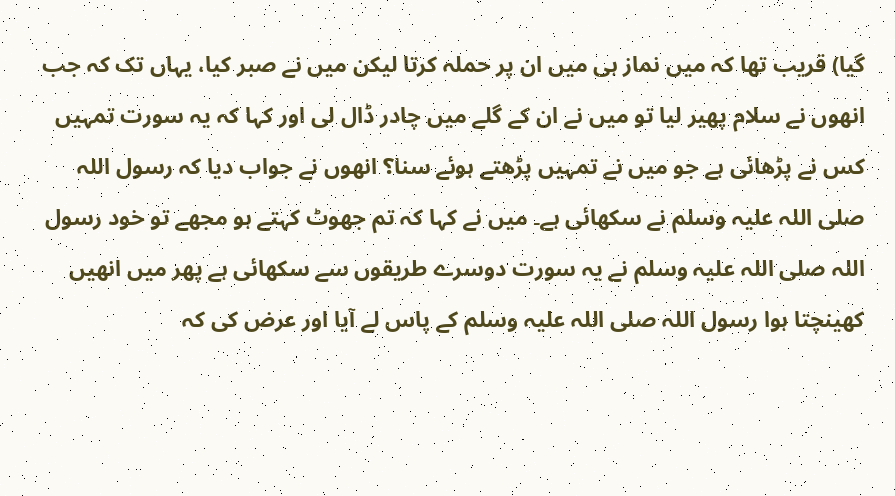گیا) قریب تھا کہ میں نماز ہی میں ان پر حملہ کرتا لیکن میں نے صبر کیا، یہاں تک کہ جب انھوں نے سلام پھیر لیا تو میں نے ان کے گلے میں چادر ڈال لی اور کہا کہ یہ سورت تمہیں کس نے پڑھائی ہے جو میں نے تمہیں پڑھتے ہوئے سنا؟ انھوں نے جواب دیا کہ رسول اللہ صلی اللہ علیہ وسلم نے سکھائی ہے۔ میں نے کہا کہ تم جھوٹ کہتے ہو مجھے تو خود رسول اللہ صلی اللہ علیہ وسلم نے یہ سورت دوسرے طریقوں سے سکھائی ہے پھر میں انھیں کھینچتا ہوا رسول اللہ صلی اللہ علیہ وسلم کے پاس لے آیا اور عرض کی کہ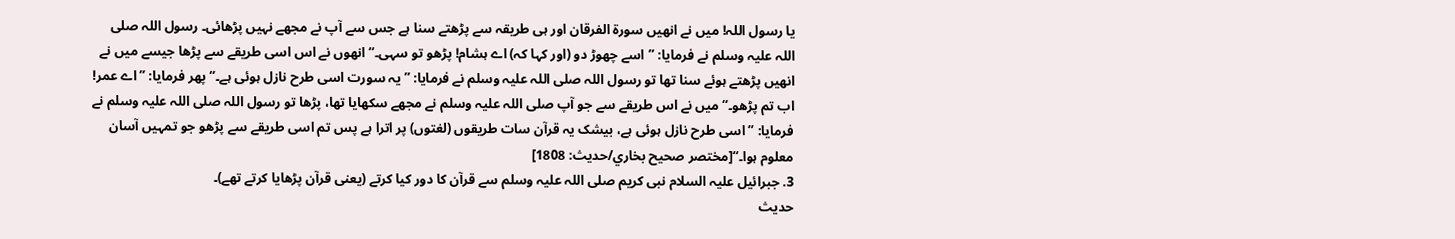یا رسول اللہ! میں نے انھیں سورۃ الفرقان اور ہی طریقہ سے پڑھتے سنا ہے جس سے آپ نے مجھے نہیں پڑھائی۔ رسول اللہ صلی اللہ علیہ وسلم نے فرمایا: ”اسے چھوڑ دو (اور کہا کہ) اے ہشام! پڑھو تو سہی۔“ انھوں نے اس اسی طریقے سے پڑھا جیسے میں نے انھیں پڑھتے ہوئے سنا تھا تو رسول اللہ صلی اللہ علیہ وسلم نے فرمایا: ”یہ سورت اسی طرح نازل ہوئی ہے۔“ پھر فرمایا: ”اے عمر! اب تم پڑھو۔“ میں نے اس طریقے سے جو آپ صلی اللہ علیہ وسلم نے مجھے سکھایا تھا، پڑھا تو رسول اللہ صلی اللہ علیہ وسلم نے فرمایا: ”اسی طرح نازل ہوئی ہے، بیشک یہ قرآن سات طریقوں (لغتوں) پر اترا ہے پس تم اسی طریقے سے پڑھو جو تمہیں آسان معلوم ہوا۔“[مختصر صحيح بخاري/حدیث: 1808]
3. جبرائیل علیہ السلام نبی کریم صلی اللہ علیہ وسلم سے قرآن کا دور کیا کرتے (یعنی قرآن پڑھایا کرتے تھے)۔
حدیث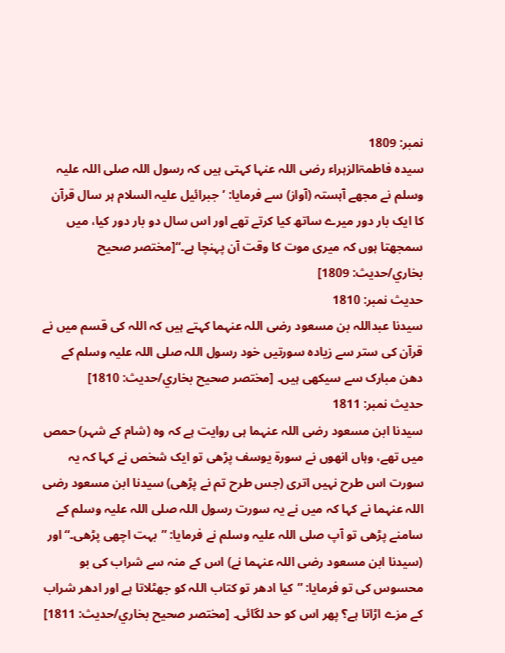نمبر: 1809
سیدہ فاطمۃالزہراء رضی اللہ عنہا کہتی ہیں کہ رسول اللہ صلی اللہ علیہ وسلم نے مجھے آہستہ (آواز) سے فرمایا: ’ جبرائیل علیہ السلام ہر سال قرآن کا ایک بار دور میرے ساتھ کیا کرتے تھے اور اس سال دو بار دور کیا، میں سمجھتا ہوں کہ میری موت کا وقت آن پہنچا ہے۔“[مختصر صحيح بخاري/حدیث: 1809]
حدیث نمبر: 1810
سیدنا عبداللہ بن مسعود رضی اللہ عنہما کہتے ہیں کہ اللہ کی قسم میں نے قرآن کی ستر سے زیادہ سورتیں خود رسول اللہ صلی اللہ علیہ وسلم کے دھن مبارک سے سیکھی ہیں۔ [مختصر صحيح بخاري/حدیث: 1810]
حدیث نمبر: 1811
سیدنا ابن مسعود رضی اللہ عنہما ہی روایت ہے کہ وہ (شام کے شہر) حمص میں تھے، وہاں انھوں نے سورۃ یوسف پڑھی تو ایک شخص نے کہا کہ یہ سورت اس طرح نہیں اتری (جس طرح تم نے پڑھی) سیدنا ابن مسعود رضی اللہ عنہما نے کہا کہ میں نے یہ سورت رسول اللہ صلی اللہ علیہ وسلم کے سامنے پڑھی تو آپ صلی اللہ علیہ وسلم نے فرمایا: ”بہت اچھی پڑھی۔“ اور (سیدنا ابن مسعود رضی اللہ عنہما نے) اس کے منہ سے شراب کی بو محسوس کی تو فرمایا: ”کیا ادھر تو کتاب اللہ کو جھٹلاتا ہے اور ادھر شراب کے مزے اڑاتا ہے؟ پھر اس کو حد لگائی۔ [مختصر صحيح بخاري/حدیث: 1811]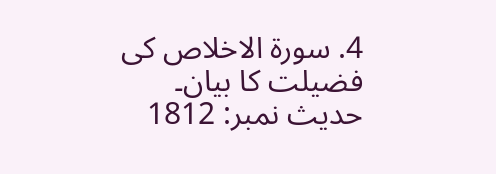4. سورۃ الاخلاص کی فضیلت کا بیان۔
حدیث نمبر: 1812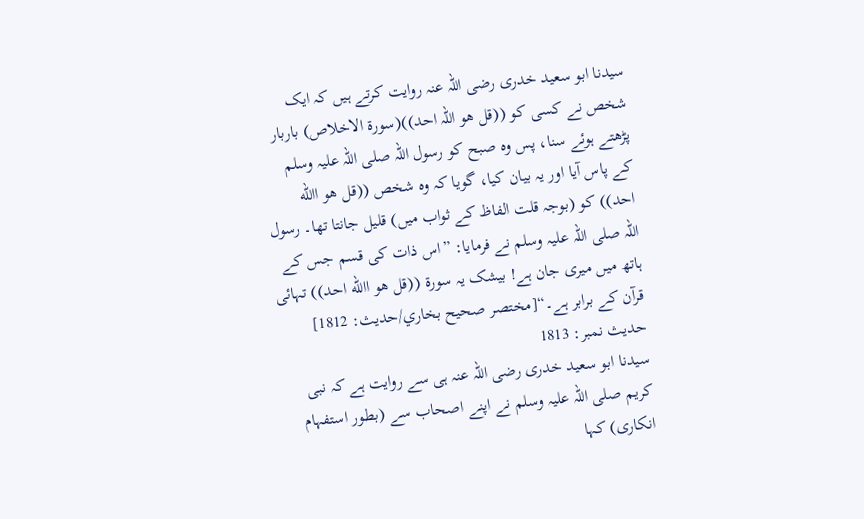سیدنا ابو سعید خدری رضی اللہ عنہ روایت کرتے ہیں کہ ایک شخص نے کسی کو ((قل ھو اللہ احد))(سورۃ الاخلاص) باربار پڑھتے ہوئے سنا، پس وہ صبح کو رسول اللہ صلی اللہ علیہ وسلم کے پاس آیا اور یہ بیان کیا، گویا کہ وہ شخص ((قل ھو االله احد)) کو (بوجہ قلت الفاظ کے ثواب میں) قلیل جانتا تھا۔ رسول اللہ صلی اللہ علیہ وسلم نے فرمایا: ”اس ذات کی قسم جس کے ہاتھ میں میری جان ہے! بیشک یہ سورۃ ((قل ھو االله احد)) تہائی قرآن کے برابر ہے۔“[مختصر صحيح بخاري/حدیث: 1812]
حدیث نمبر: 1813
سیدنا ابو سعید خدری رضی اللہ عنہ ہی سے روایت ہے کہ نبی کریم صلی اللہ علیہ وسلم نے اپنے اصحاب سے (بطور استفہام انکاری) کہا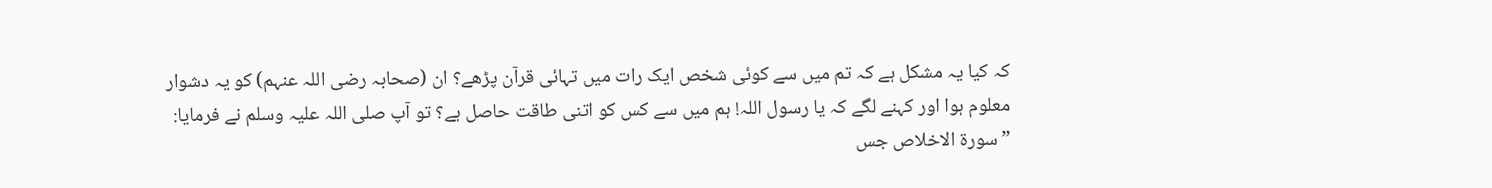کہ کیا یہ مشکل ہے کہ تم میں سے کوئی شخص ایک رات میں تہائی قرآن پڑھے؟ ان (صحابہ رضی اللہ عنہم) کو یہ دشوار معلوم ہوا اور کہنے لگے کہ یا رسول اللہ! ہم میں سے کس کو اتنی طاقت حاصل ہے؟ تو آپ صلی اللہ علیہ وسلم نے فرمایا: ”سورۃ الاخلاص جس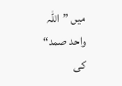میں ”اللہ واحد صمد“ کی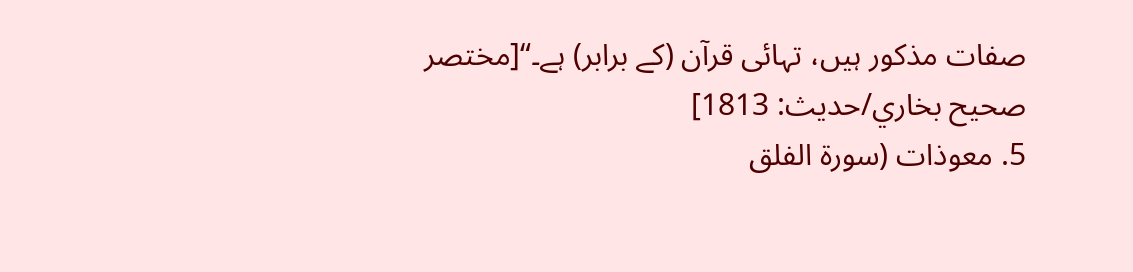صفات مذکور ہیں، تہائی قرآن (کے برابر) ہے۔“[مختصر صحيح بخاري/حدیث: 1813]
5. معوذات (سورۃ الفلق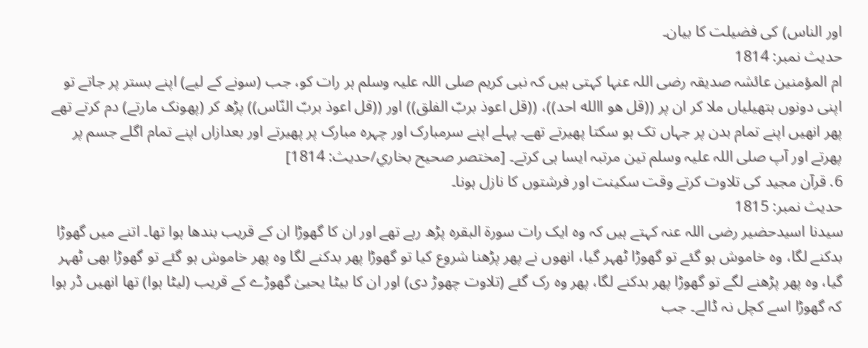اور الناس) کی فضیلت کا بیان۔
حدیث نمبر: 1814
ام المؤمنین عائشہ صدیقہ رضی اللہ عنہا کہتی ہیں کہ نبی کریم صلی اللہ علیہ وسلم ہر رات کو، جب (سونے کے لیے) اپنے بستر پر جاتے تو اپنی دونوں ہتھیلیاں ملا کر ان پر ((قل ھو االله احد))، ((قل اعوذ بربّ الفلق)) اور ((قل اعوذ بربّ النّاس)) پڑھ کر (پھونک مارتے) دم کرتے تھے پھر انھیں اپنے تمام بدن پر جہاں تک ہو سکتا پھیرتے تھے۔ پہلے اپنے سرمبارک اور چہرہ مبارک پر پھیرتے اور بعدازاں اپنے تمام اگلے جسم پر پھرتے اور آپ صلی اللہ علیہ وسلم تین مرتبہ ایسا ہی کرتے۔ [مختصر صحيح بخاري/حدیث: 1814]
6. قرآن مجید کی تلاوت کرتے وقت سکینت اور فرشتوں کا نازل ہونا۔
حدیث نمبر: 1815
سیدنا اسیدحضیر رضی اللہ عنہ کہتے ہیں کہ وہ ایک رات سورۃ البقرہ پڑھ رہے تھے اور ان کا گھوڑا ان کے قریب بندھا ہوا تھا۔ اتنے میں گھوڑا بدکنے لگا، وہ خاموش ہو گئے تو گھوڑا ٹھہر گیا، انھوں نے پھر پڑھنا شروع کیا تو گھوڑا پھر بدکنے لگا وہ پھر خاموش ہو گئے تو گھوڑا بھی ٹھہر گیا، وہ پھر پڑھنے لگے تو گھوڑا پھر بدکنے لگا، پھر وہ رک گئے (تلاوت چھوڑ دی) اور ان کا بیٹا یحییٰ گھوڑے کے قریب (لیٹا ہوا) تھا انھیں ڈر ہوا کہ گھوڑا اسے کچل نہ ڈالے۔ جب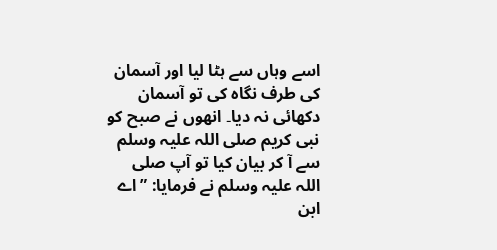اسے وہاں سے ہٹا لیا اور آسمان کی طرف نگاہ کی تو آسمان دکھائی نہ دیا۔ انھوں نے صبح کو نبی کریم صلی اللہ علیہ وسلم سے آ کر بیان کیا تو آپ صلی اللہ علیہ وسلم نے فرمایا: ”اے ابن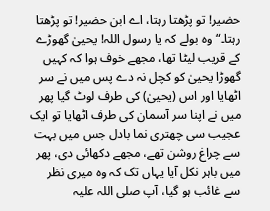حضیر! تو پڑھتا رہتا، اے ابن حضیر! تو پڑھتا رہتا۔“ وہ بولے کہ یا رسول اللہ! یحییٰ گھوڑے کے قریب لیٹا تھا، مجھے خوف ہوا کہ کہیں گھوڑا یحییٰ کو کچل نہ دے پس میں نے سر اٹھایا اور اس (یحییٰ) کی طرف لوٹ گیا پھر میں نے اپنا سر آسمان کی طرف اٹھایا تو ایک عجیب سی چھتری نما بادل جس میں بہت سے چراغ روشن تھے، مجھے دکھائی دی، پھر میں باہر نکل آیا یہاں تک کہ وہ میری نظر سے غائب ہو گیا، آپ صلی اللہ علیہ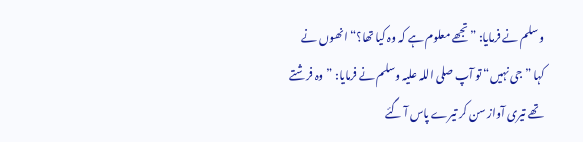وسلم نے فرمایا: ”تجھے معلوم ہے کہ وہ کیا تھا؟“ انھوں نے کہا ”جی نہیں“ تو آپ صلی اللہ علیہ وسلم نے فرمایا: ”وہ فرشتے تھے تیری آواز سن کر تیرے پاس آ گئے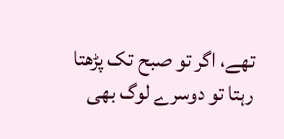تھے، اگر تو صبح تک پڑھتا رہتا تو دوسرے لوگ بھی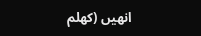انھیں (کھلم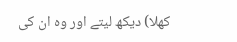کھلا) دیکھ لیتے اور وہ ان کی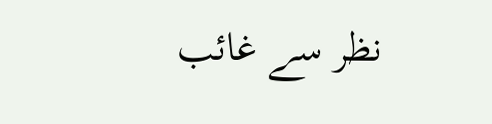نظر سے غائب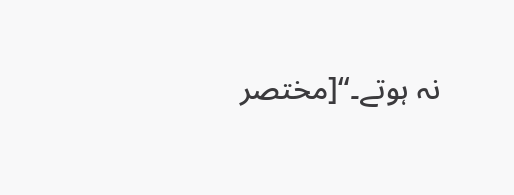نہ ہوتے۔“[مختصر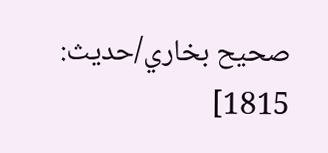صحيح بخاري/حدیث: 1815]